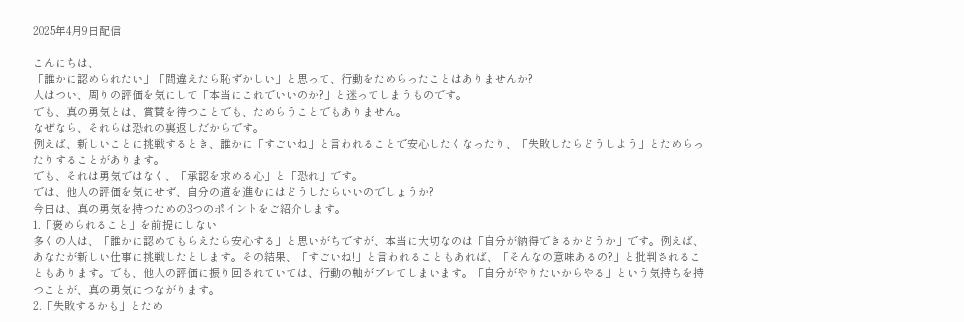2025年4月9日配信

こんにちは、
「誰かに認められたい」「間違えたら恥ずかしい」と思って、行動をためらったことはありませんか?
人はつい、周りの評価を気にして「本当にこれでいいのか?」と迷ってしまうものです。
でも、真の勇気とは、賞賛を待つことでも、ためらうことでもありません。
なぜなら、それらは恐れの裏返しだからです。
例えば、新しいことに挑戦するとき、誰かに「すごいね」と言われることで安心したくなったり、「失敗したらどうしよう」とためらったりすることがあります。
でも、それは勇気ではなく、「承認を求める心」と「恐れ」です。
では、他人の評価を気にせず、自分の道を進むにはどうしたらいいのでしょうか?
今日は、真の勇気を持つための3つのポイントをご紹介します。
1.「褒められること」を前提にしない
多くの人は、「誰かに認めてもらえたら安心する」と思いがちですが、本当に大切なのは「自分が納得できるかどうか」です。例えば、あなたが新しい仕事に挑戦したとします。その結果、「すごいね!」と言われることもあれば、「そんなの意味あるの?」と批判されることもあります。でも、他人の評価に振り回されていては、行動の軸がブレてしまいます。「自分がやりたいからやる」という気持ちを持つことが、真の勇気につながります。
2.「失敗するかも」とため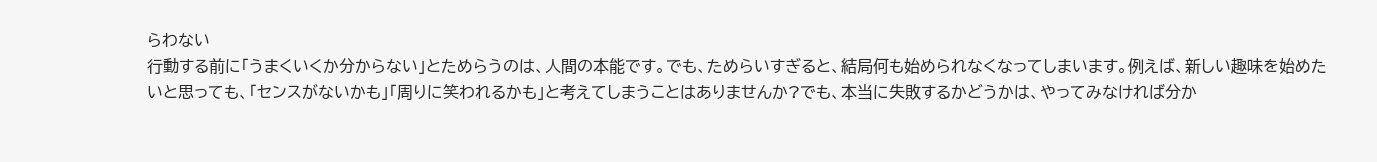らわない
行動する前に「うまくいくか分からない」とためらうのは、人間の本能です。でも、ためらいすぎると、結局何も始められなくなってしまいます。例えば、新しい趣味を始めたいと思っても、「センスがないかも」「周りに笑われるかも」と考えてしまうことはありませんか?でも、本当に失敗するかどうかは、やってみなければ分か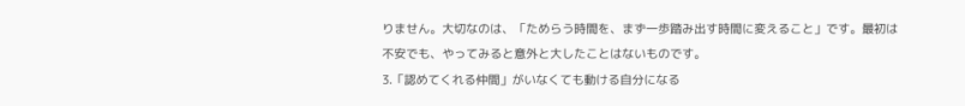りません。大切なのは、「ためらう時間を、まず一歩踏み出す時間に変えること」です。最初は不安でも、やってみると意外と大したことはないものです。
3.「認めてくれる仲間」がいなくても動ける自分になる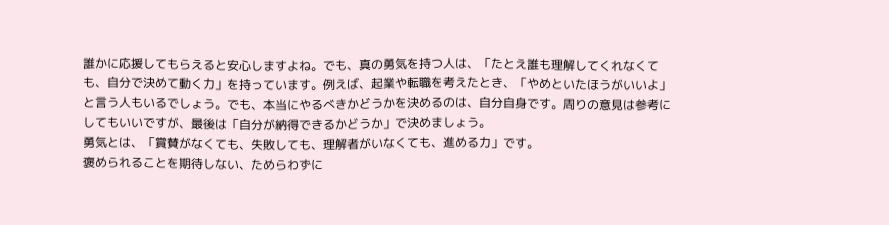誰かに応援してもらえると安心しますよね。でも、真の勇気を持つ人は、「たとえ誰も理解してくれなくても、自分で決めて動く力」を持っています。例えば、起業や転職を考えたとき、「やめといたほうがいいよ」と言う人もいるでしょう。でも、本当にやるべきかどうかを決めるのは、自分自身です。周りの意見は参考にしてもいいですが、最後は「自分が納得できるかどうか」で決めましょう。
勇気とは、「賞賛がなくても、失敗しても、理解者がいなくても、進める力」です。
褒められることを期待しない、ためらわずに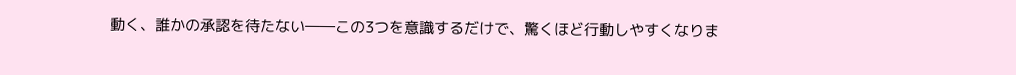動く、誰かの承認を待たない――この3つを意識するだけで、驚くほど行動しやすくなりま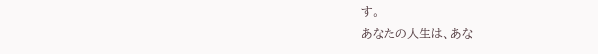す。
あなたの人生は、あな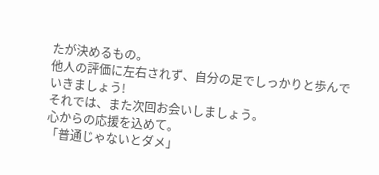たが決めるもの。
他人の評価に左右されず、自分の足でしっかりと歩んでいきましょう!
それでは、また次回お会いしましょう。
心からの応援を込めて。
「普通じゃないとダメ」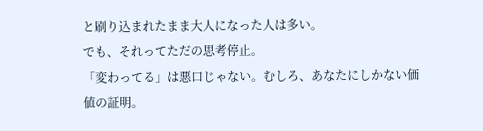と刷り込まれたまま大人になった人は多い。
でも、それってただの思考停止。
「変わってる」は悪口じゃない。むしろ、あなたにしかない価値の証明。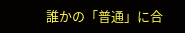誰かの「普通」に合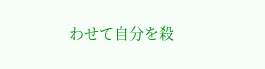わせて自分を殺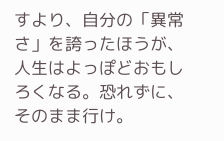すより、自分の「異常さ」を誇ったほうが、人生はよっぽどおもしろくなる。恐れずに、そのまま行け。